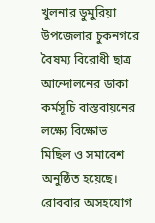খুলনার ডুমুরিয়া উপজেলার চুকনগরে বৈষম্য বিরোধী ছাত্র আন্দোলনের ডাকা কর্মসূচি বাস্তবায়নের লক্ষ্যে বিক্ষোভ মিছিল ও সমাবেশ অনুষ্ঠিত হয়েছে। রোববার অসহযোগ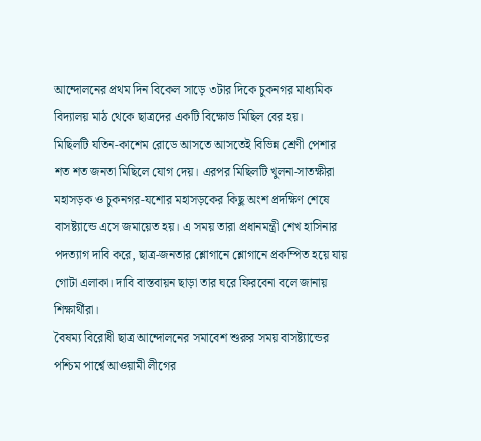আন্দোলনের প্রথম দিন বিকেল সাড়ে ৩টার দিকে চুকনগর মাধ্যমিক বিদ্যালয় মাঠ থেকে ছাত্রদের একটি বিক্ষোভ মিছিল বের হয়।
মিছিলটি যতিন-কাশেম রোডে আসতে আসতেই বিভিন্ন শ্রেণী পেশার শত শত জনতা মিছিলে যোগ দেয়। এরপর মিছিলটি খুলনা-সাতক্ষীরা মহাসড়ক ও চুকনগর-যশোর মহাসড়কের কিছু অংশ প্রদক্ষিণ শেষে বাসষ্ট্যান্ডে এসে জমায়েত হয়। এ সময় তারা প্রধানমন্ত্রী শেখ হাসিনার পদত্যাগ দাবি করে, ছাত্র-জনতার শ্লোগানে শ্লোগানে প্রকম্পিত হয়ে যায় গোটা এলাকা। দাবি বাস্তবায়ন ছাড়া তার ঘরে ফিরবেনা বলে জানায় শিক্ষার্থীরা।
বৈষম্য বিরোধী ছাত্র আন্দোলনের সমাবেশ শুরুর সময় বাসষ্ট্যান্ডের পশ্চিম পার্শ্বে আওয়ামী লীগের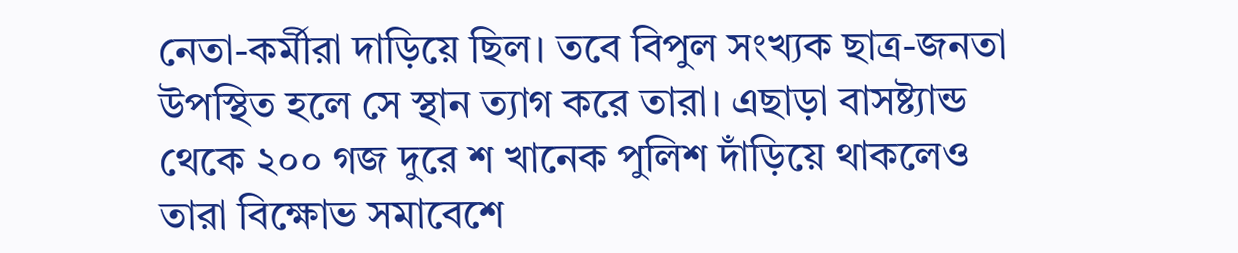নেতা-কর্মীরা দাড়িয়ে ছিল। তবে বিপুল সংখ্যক ছাত্র-জনতা উপস্থিত হলে সে স্থান ত্যাগ করে তারা। এছাড়া বাসষ্ট্যান্ড থেকে ২০০ গজ দুরে শ খানেক পুলিশ দাঁড়িয়ে থাকলেও তারা বিক্ষোভ সমাবেশে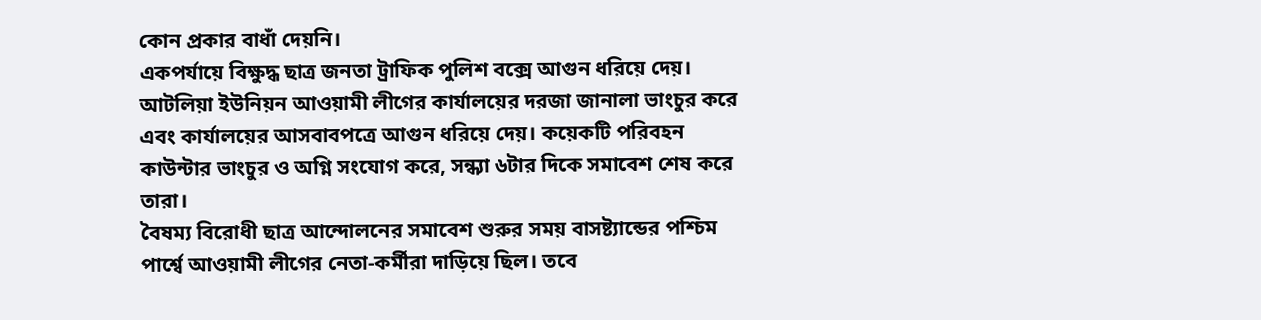কোন প্রকার বাধাঁ দেয়নি।
একপর্যায়ে বিক্ষুদ্ধ ছাত্র জনতা ট্রাফিক পুলিশ বক্সে আগুন ধরিয়ে দেয়। আটলিয়া ইউনিয়ন আওয়ামী লীগের কার্যালয়ের দরজা জানালা ভাংচুর করে এবং কার্যালয়ের আসবাবপত্রে আগুন ধরিয়ে দেয়। কয়েকটি পরিবহন কাউন্টার ভাংচুর ও অগ্নি সংযোগ করে, সন্ধ্যা ৬টার দিকে সমাবেশ শেষ করে তারা।
বৈষম্য বিরোধী ছাত্র আন্দোলনের সমাবেশ শুরুর সময় বাসষ্ট্যান্ডের পশ্চিম পার্শ্বে আওয়ামী লীগের নেতা-কর্মীরা দাড়িয়ে ছিল। তবে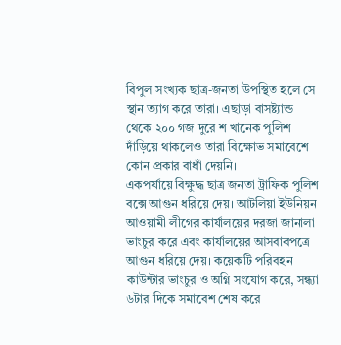বিপুল সংখ্যক ছাত্র-জনতা উপস্থিত হলে সে স্থান ত্যাগ করে তারা। এছাড়া বাসষ্ট্যান্ড থেকে ২০০ গজ দুরে শ খানেক পুলিশ দাঁড়িয়ে থাকলেও তারা বিক্ষোভ সমাবেশে কোন প্রকার বাধাঁ দেয়নি।
একপর্যায়ে বিক্ষুদ্ধ ছাত্র জনতা ট্রাফিক পুলিশ বক্সে আগুন ধরিয়ে দেয়। আটলিয়া ইউনিয়ন আওয়ামী লীগের কার্যালয়ের দরজা জানালা ভাংচুর করে এবং কার্যালয়ের আসবাবপত্রে আগুন ধরিয়ে দেয়। কয়েকটি পরিবহন কাউন্টার ভাংচুর ও অগ্নি সংযোগ করে, সন্ধ্যা ৬টার দিকে সমাবেশ শেষ করে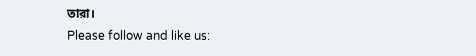তারা।
Please follow and like us: